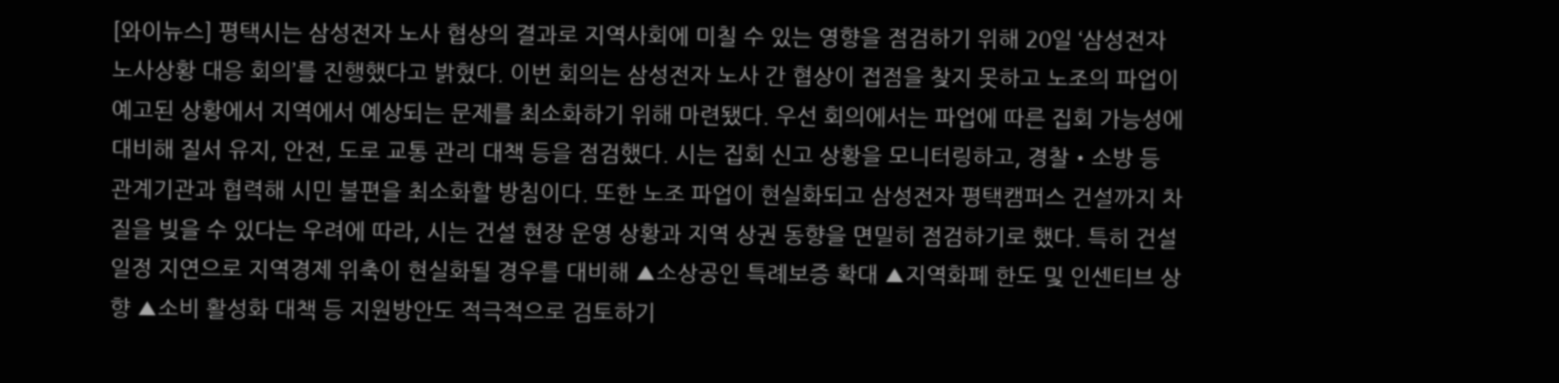[와이뉴스] 평택시는 삼성전자 노사 협상의 결과로 지역사회에 미칠 수 있는 영향을 점검하기 위해 20일 ‘삼성전자 노사상황 대응 회의’를 진행했다고 밝혔다. 이번 회의는 삼성전자 노사 간 협상이 접점을 찾지 못하고 노조의 파업이 예고된 상황에서 지역에서 예상되는 문제를 최소화하기 위해 마련됐다. 우선 회의에서는 파업에 따른 집회 가능성에 대비해 질서 유지, 안전, 도로 교통 관리 대책 등을 점검했다. 시는 집회 신고 상황을 모니터링하고, 경찰‧소방 등 관계기관과 협력해 시민 불편을 최소화할 방침이다. 또한 노조 파업이 현실화되고 삼성전자 평택캠퍼스 건설까지 차질을 빚을 수 있다는 우려에 따라, 시는 건설 현장 운영 상황과 지역 상권 동향을 면밀히 점검하기로 했다. 특히 건설 일정 지연으로 지역경제 위축이 현실화될 경우를 대비해 ▲소상공인 특례보증 확대 ▲지역화폐 한도 및 인센티브 상향 ▲소비 활성화 대책 등 지원방안도 적극적으로 검토하기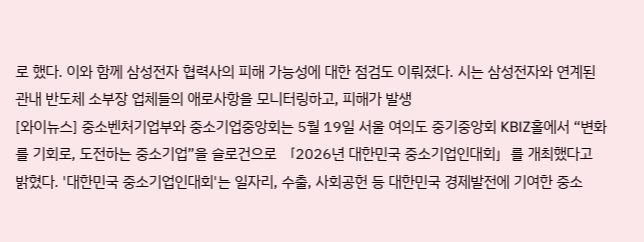로 했다. 이와 함께 삼성전자 협력사의 피해 가능성에 대한 점검도 이뤄졌다. 시는 삼성전자와 연계된 관내 반도체 소부장 업체들의 애로사항을 모니터링하고, 피해가 발생
[와이뉴스] 중소벤처기업부와 중소기업중앙회는 5월 19일 서울 여의도 중기중앙회 KBIZ홀에서 “변화를 기회로, 도전하는 중소기업”을 슬로건으로 「2026년 대한민국 중소기업인대회」를 개최했다고 밝혔다. '대한민국 중소기업인대회'는 일자리, 수출, 사회공헌 등 대한민국 경제발전에 기여한 중소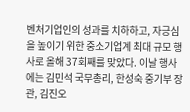벤처기업인의 성과를 치하하고, 자긍심을 높이기 위한 중소기업계 최대 규모 행사로 올해 37회째를 맞았다. 이날 행사에는 김민석 국무총리, 한성숙 중기부 장관, 김진오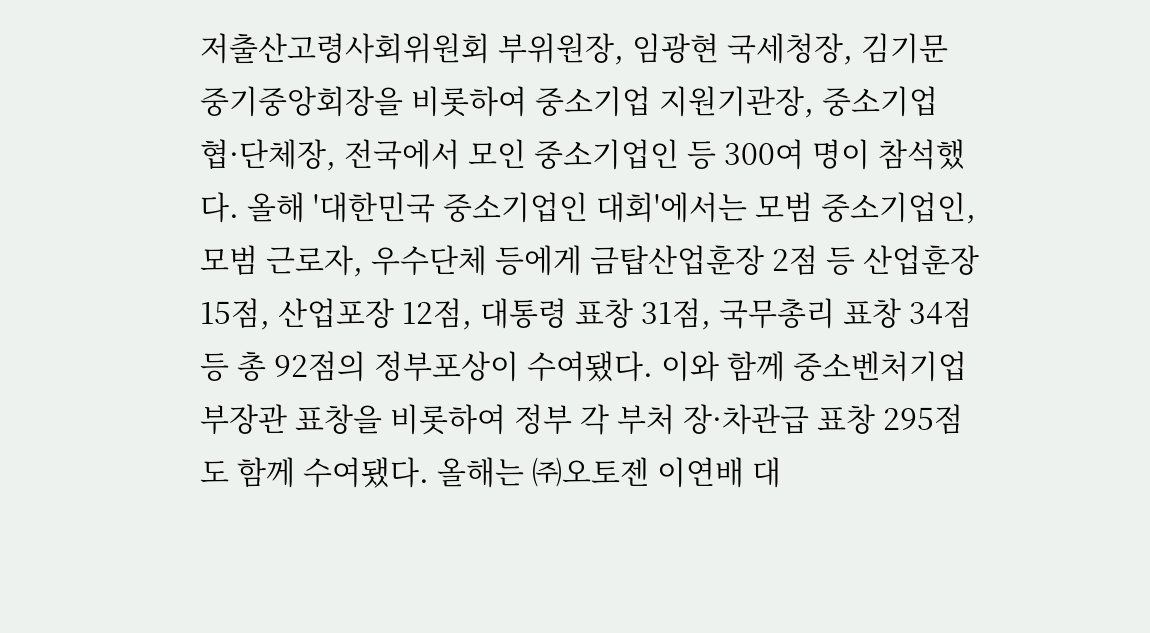저출산고령사회위원회 부위원장, 임광현 국세청장, 김기문 중기중앙회장을 비롯하여 중소기업 지원기관장, 중소기업 협·단체장, 전국에서 모인 중소기업인 등 300여 명이 참석했다. 올해 '대한민국 중소기업인 대회'에서는 모범 중소기업인, 모범 근로자, 우수단체 등에게 금탑산업훈장 2점 등 산업훈장 15점, 산업포장 12점, 대통령 표창 31점, 국무총리 표창 34점 등 총 92점의 정부포상이 수여됐다. 이와 함께 중소벤처기업부장관 표창을 비롯하여 정부 각 부처 장·차관급 표창 295점도 함께 수여됐다. 올해는 ㈜오토젠 이연배 대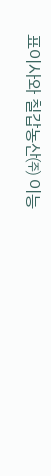표이사와 칠갑농산㈜ 이능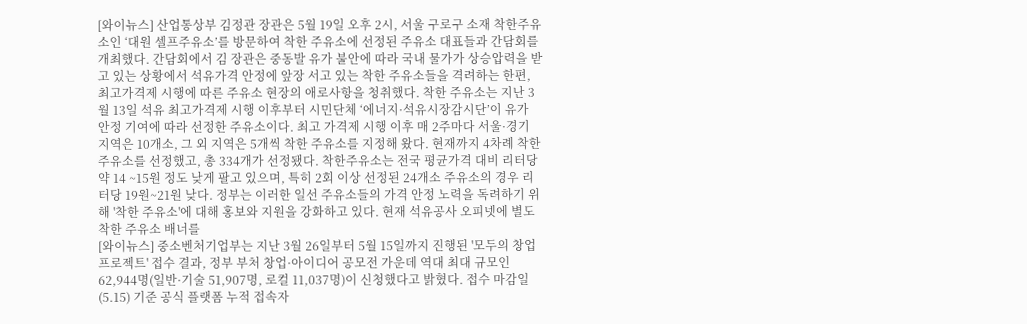[와이뉴스] 산업통상부 김정관 장관은 5월 19일 오후 2시, 서울 구로구 소재 착한주유소인 ‘대원 셀프주유소’를 방문하여 착한 주유소에 선정된 주유소 대표들과 간담회를 개최했다. 간담회에서 김 장관은 중동발 유가 불안에 따라 국내 물가가 상승압력을 받고 있는 상황에서 석유가격 안정에 앞장 서고 있는 착한 주유소들을 격려하는 한편, 최고가격제 시행에 따른 주유소 현장의 애로사항을 청취했다. 착한 주유소는 지난 3월 13일 석유 최고가격제 시행 이후부터 시민단체 ‘에너지·석유시장감시단’이 유가 안정 기여에 따라 선정한 주유소이다. 최고 가격제 시행 이후 매 2주마다 서울·경기 지역은 10개소, 그 외 지역은 5개씩 착한 주유소를 지정해 왔다. 현재까지 4차례 착한주유소를 선정했고, 총 334개가 선정됐다. 착한주유소는 전국 평균가격 대비 리터당 약 14 ~15원 정도 낮게 팔고 있으며, 특히 2회 이상 선정된 24개소 주유소의 경우 리터당 19원~21원 낮다. 정부는 이러한 일선 주유소들의 가격 안정 노력을 독려하기 위해 '착한 주유소'에 대해 홍보와 지원을 강화하고 있다. 현재 석유공사 오피넷에 별도 착한 주유소 배너를
[와이뉴스] 중소벤처기업부는 지난 3월 26일부터 5월 15일까지 진행된 '모두의 창업 프로젝트' 접수 결과, 정부 부처 창업·아이디어 공모전 가운데 역대 최대 규모인 62,944명(일반·기술 51,907명, 로컬 11,037명)이 신청했다고 밝혔다. 접수 마감일(5.15) 기준 공식 플랫폼 누적 접속자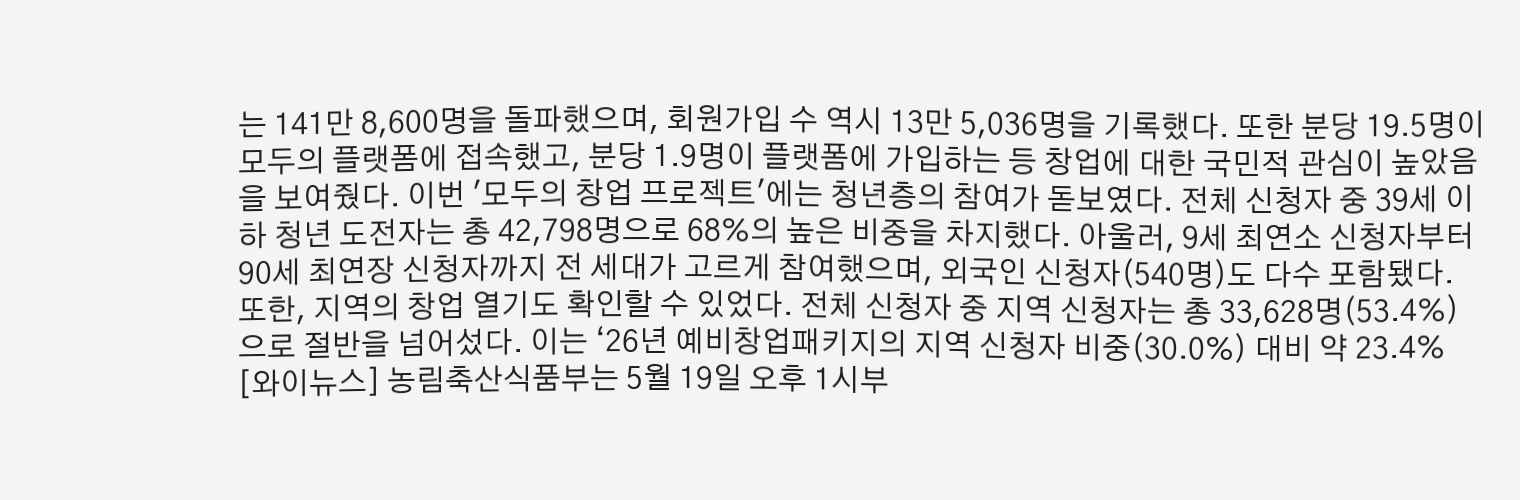는 141만 8,600명을 돌파했으며, 회원가입 수 역시 13만 5,036명을 기록했다. 또한 분당 19.5명이 모두의 플랫폼에 접속했고, 분당 1.9명이 플랫폼에 가입하는 등 창업에 대한 국민적 관심이 높았음을 보여줬다. 이번 '모두의 창업 프로젝트'에는 청년층의 참여가 돋보였다. 전체 신청자 중 39세 이하 청년 도전자는 총 42,798명으로 68%의 높은 비중을 차지했다. 아울러, 9세 최연소 신청자부터 90세 최연장 신청자까지 전 세대가 고르게 참여했으며, 외국인 신청자(540명)도 다수 포함됐다. 또한, 지역의 창업 열기도 확인할 수 있었다. 전체 신청자 중 지역 신청자는 총 33,628명(53.4%)으로 절반을 넘어섰다. 이는 ‘26년 예비창업패키지의 지역 신청자 비중(30.0%) 대비 약 23.4%
[와이뉴스] 농림축산식품부는 5월 19일 오후 1시부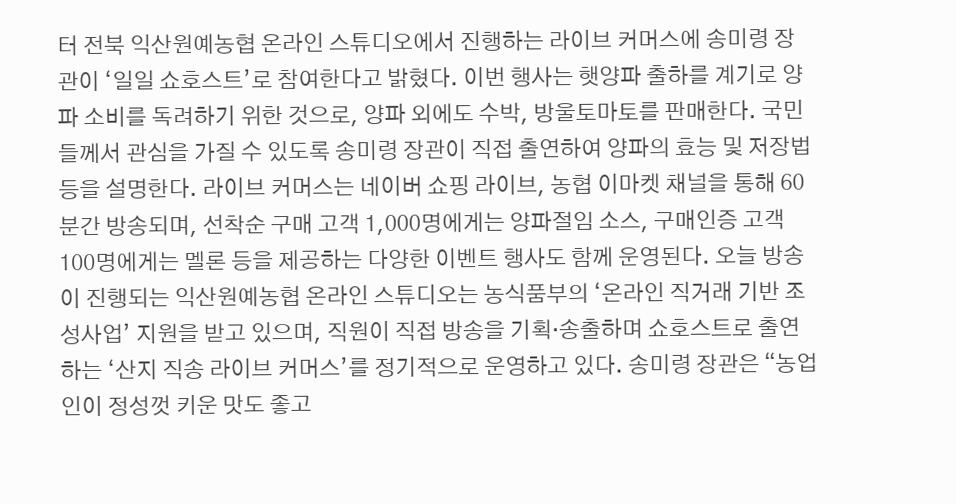터 전북 익산원예농협 온라인 스튜디오에서 진행하는 라이브 커머스에 송미령 장관이 ‘일일 쇼호스트’로 참여한다고 밝혔다. 이번 행사는 햇양파 출하를 계기로 양파 소비를 독려하기 위한 것으로, 양파 외에도 수박, 방울토마토를 판매한다. 국민들께서 관심을 가질 수 있도록 송미령 장관이 직접 출연하여 양파의 효능 및 저장법 등을 설명한다. 라이브 커머스는 네이버 쇼핑 라이브, 농협 이마켓 채널을 통해 60분간 방송되며, 선착순 구매 고객 1,000명에게는 양파절임 소스, 구매인증 고객 100명에게는 멜론 등을 제공하는 다양한 이벤트 행사도 함께 운영된다. 오늘 방송이 진행되는 익산원예농협 온라인 스튜디오는 농식품부의 ‘온라인 직거래 기반 조성사업’ 지원을 받고 있으며, 직원이 직접 방송을 기획·송출하며 쇼호스트로 출연하는 ‘산지 직송 라이브 커머스’를 정기적으로 운영하고 있다. 송미령 장관은 “농업인이 정성껏 키운 맛도 좋고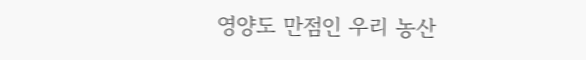영양도 만점인 우리 농산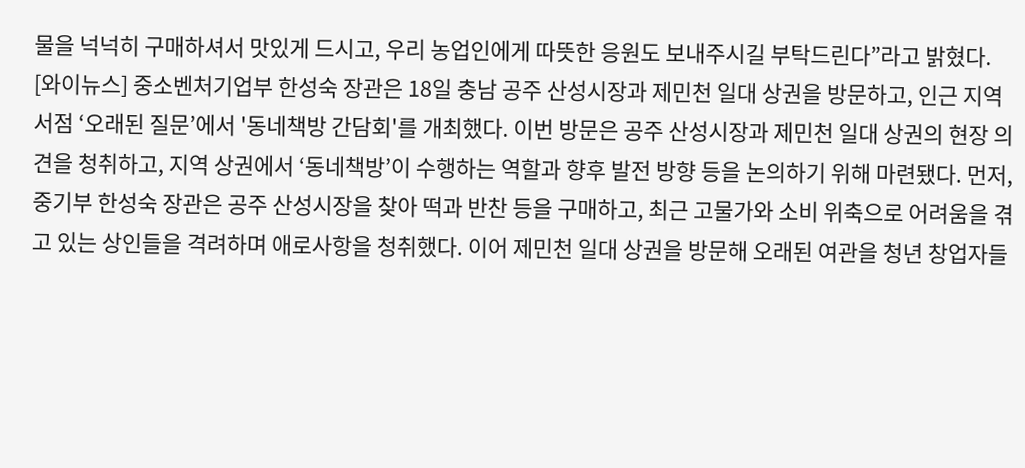물을 넉넉히 구매하셔서 맛있게 드시고, 우리 농업인에게 따뜻한 응원도 보내주시길 부탁드린다”라고 밝혔다.
[와이뉴스] 중소벤처기업부 한성숙 장관은 18일 충남 공주 산성시장과 제민천 일대 상권을 방문하고, 인근 지역서점 ‘오래된 질문’에서 '동네책방 간담회'를 개최했다. 이번 방문은 공주 산성시장과 제민천 일대 상권의 현장 의견을 청취하고, 지역 상권에서 ‘동네책방’이 수행하는 역할과 향후 발전 방향 등을 논의하기 위해 마련됐다. 먼저, 중기부 한성숙 장관은 공주 산성시장을 찾아 떡과 반찬 등을 구매하고, 최근 고물가와 소비 위축으로 어려움을 겪고 있는 상인들을 격려하며 애로사항을 청취했다. 이어 제민천 일대 상권을 방문해 오래된 여관을 청년 창업자들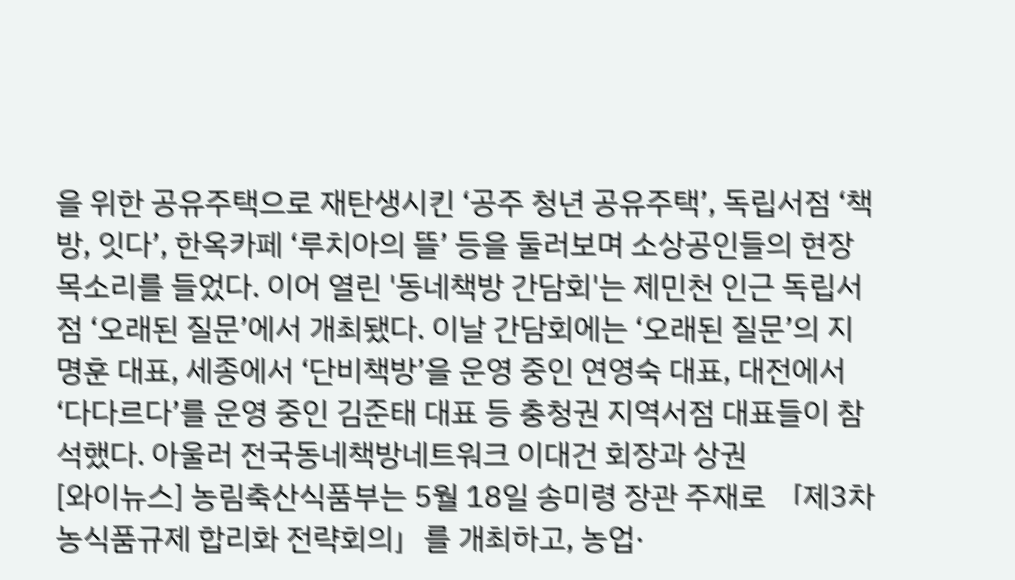을 위한 공유주택으로 재탄생시킨 ‘공주 청년 공유주택’, 독립서점 ‘책방, 잇다’, 한옥카페 ‘루치아의 뜰’ 등을 둘러보며 소상공인들의 현장 목소리를 들었다. 이어 열린 '동네책방 간담회'는 제민천 인근 독립서점 ‘오래된 질문’에서 개최됐다. 이날 간담회에는 ‘오래된 질문’의 지명훈 대표, 세종에서 ‘단비책방’을 운영 중인 연영숙 대표, 대전에서 ‘다다르다’를 운영 중인 김준태 대표 등 충청권 지역서점 대표들이 참석했다. 아울러 전국동네책방네트워크 이대건 회장과 상권
[와이뉴스] 농림축산식품부는 5월 18일 송미령 장관 주재로 「제3차 농식품규제 합리화 전략회의」를 개최하고, 농업·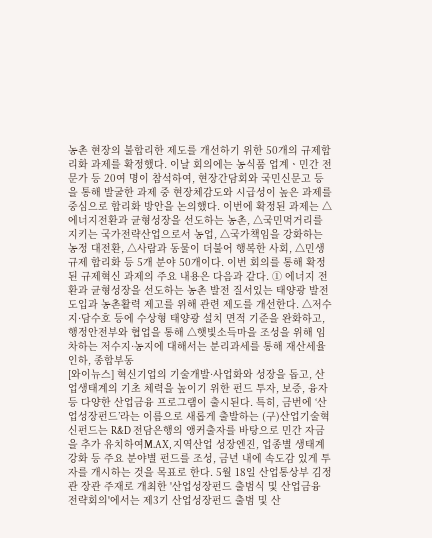농촌 현장의 불합리한 제도를 개선하기 위한 50개의 규제합리화 과제를 확정했다. 이날 회의에는 농식품 업계ㆍ민간 전문가 등 20여 명이 참석하여, 현장간담회와 국민신문고 등을 통해 발굴한 과제 중 현장체감도와 시급성이 높은 과제를 중심으로 합리화 방안을 논의했다. 이번에 확정된 과제는 △에너지전환과 균형성장을 선도하는 농촌, △국민먹거리를 지키는 국가전략산업으로서 농업, △국가책임을 강화하는 농정 대전환, △사람과 동물이 더불어 행복한 사회, △민생규제 합리화 등 5개 분야 50개이다. 이번 회의를 통해 확정된 규제혁신 과제의 주요 내용은 다음과 같다. ① 에너지 전환과 균형성장을 선도하는 농촌 발전 질서있는 태양광 발전 도입과 농촌활력 제고를 위해 관련 제도를 개선한다. △저수지·담수호 등에 수상형 태양광 설치 면적 기준을 완화하고, 행정안전부와 협업을 통해 △햇빛소득마을 조성을 위해 임차하는 저수지·농지에 대해서는 분리과세를 통해 재산세율 인하, 종합부동
[와이뉴스] 혁신기업의 기술개발·사업화와 성장을 돕고, 산업생태계의 기초 체력을 높이기 위한 펀드 투자, 보증, 융자 등 다양한 산업금융 프로그램이 출시된다. 특히, 금번에 ‘산업성장펀드’라는 이름으로 새롭게 출발하는 (구)산업기술혁신펀드는 R&D 전담은행의 앵커출자를 바탕으로 민간 자금을 추가 유치하여M.AX, 지역산업 성장엔진, 업종별 생태계 강화 등 주요 분야별 펀드를 조성, 금년 내에 속도감 있게 투자를 개시하는 것을 목표로 한다. 5월 18일 산업통상부 김정관 장관 주재로 개최한 '산업성장펀드 출범식 및 산업금융 전략회의'에서는 제3기 산업성장펀드 출범 및 산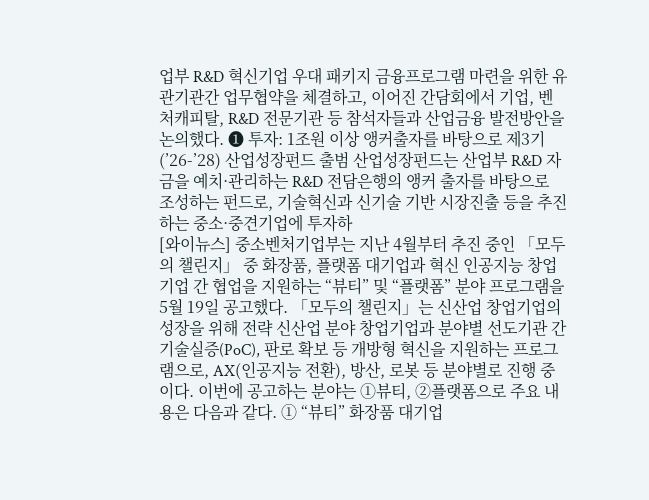업부 R&D 혁신기업 우대 패키지 금융프로그램 마련을 위한 유관기관간 업무협약을 체결하고, 이어진 간담회에서 기업, 벤처캐피탈, R&D 전문기관 등 참석자들과 산업금융 발전방안을 논의했다. ➊ 투자: 1조원 이상 앵커출자를 바탕으로 제3기(’26-’28) 산업성장펀드 출범 산업성장펀드는 산업부 R&D 자금을 예치·관리하는 R&D 전담은행의 앵커 출자를 바탕으로 조성하는 펀드로, 기술혁신과 신기술 기반 시장진출 등을 추진하는 중소·중견기업에 투자하
[와이뉴스] 중소벤처기업부는 지난 4월부터 추진 중인 「모두의 챌린지」 중 화장품, 플랫폼 대기업과 혁신 인공지능 창업기업 간 협업을 지원하는 “뷰티” 및 “플랫폼” 분야 프로그램을 5월 19일 공고했다. 「모두의 챌린지」는 신산업 창업기업의 성장을 위해 전략 신산업 분야 창업기업과 분야별 선도기관 간 기술실증(PoC), 판로 확보 등 개방형 혁신을 지원하는 프로그램으로, AX(인공지능 전환), 방산, 로봇 등 분야별로 진행 중이다. 이번에 공고하는 분야는 ①뷰티, ②플랫폼으로 주요 내용은 다음과 같다. ① “뷰티” 화장품 대기업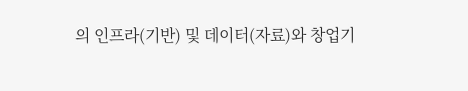의 인프라(기반) 및 데이터(자료)와 창업기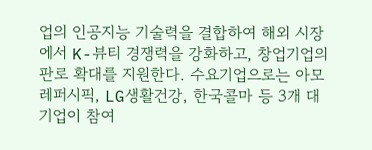업의 인공지능 기술력을 결합하여 해외 시장에서 K-뷰티 경쟁력을 강화하고, 창업기업의 판로 확대를 지원한다. 수요기업으로는 아모레퍼시픽, LG생활건강, 한국콜마 등 3개 대기업이 참여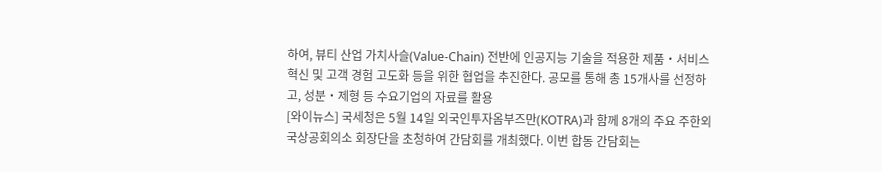하여, 뷰티 산업 가치사슬(Value-Chain) 전반에 인공지능 기술을 적용한 제품‧서비스 혁신 및 고객 경험 고도화 등을 위한 협업을 추진한다. 공모를 통해 총 15개사를 선정하고, 성분‧제형 등 수요기업의 자료를 활용
[와이뉴스] 국세청은 5월 14일 외국인투자옴부즈만(KOTRA)과 함께 8개의 주요 주한외국상공회의소 회장단을 초청하여 간담회를 개최했다. 이번 합동 간담회는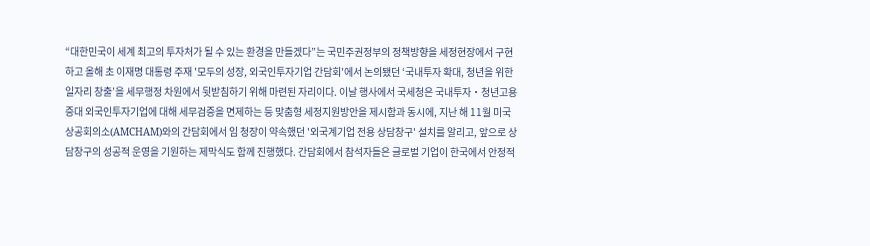“대한민국이 세계 최고의 투자처가 될 수 있는 환경을 만들겠다”는 국민주권정부의 정책방향을 세정현장에서 구현하고 올해 초 이재명 대통령 주재 '모두의 성장, 외국인투자기업 간담회'에서 논의됐던 ‘국내투자 확대, 청년을 위한 일자리 창출’을 세무행정 차원에서 뒷받침하기 위해 마련된 자리이다. 이날 행사에서 국세청은 국내투자・청년고용 증대 외국인투자기업에 대해 세무검증을 면제하는 등 맞춤형 세정지원방안을 제시함과 동시에, 지난 해 11월 미국상공회의소(AMCHAM)와의 간담회에서 임 청장이 약속했던 '외국계기업 전용 상담창구' 설치를 알리고, 앞으로 상담창구의 성공적 운영을 기원하는 제막식도 함께 진행했다. 간담회에서 참석자들은 글로벌 기업이 한국에서 안정적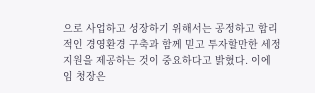으로 사업하고 성장하기 위해서는 공정하고 합리적인 경영환경 구축과 함께 믿고 투자할만한 세정지원을 제공하는 것이 중요하다고 밝혔다. 이에 임 청장은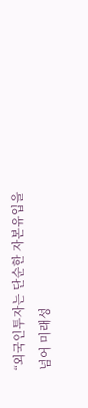“외국인투자는 단순한 자본유입을 넘어 미래성